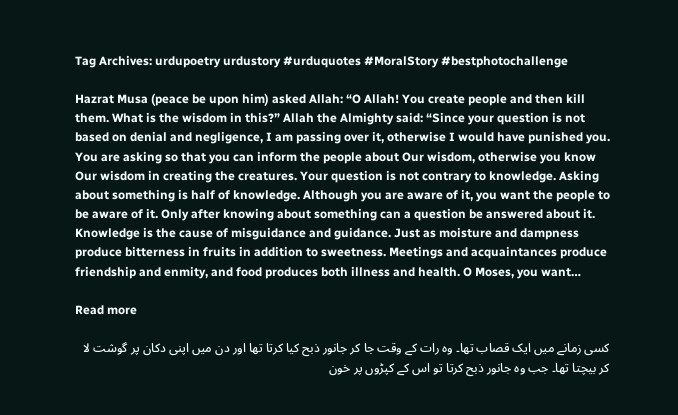Tag Archives: urdupoetry urdustory #urduquotes #MoralStory #bestphotochallenge

Hazrat Musa (peace be upon him) asked Allah: “O Allah! You create people and then kill them. What is the wisdom in this?” Allah the Almighty said: “Since your question is not based on denial and negligence, I am passing over it, otherwise I would have punished you. You are asking so that you can inform the people about Our wisdom, otherwise you know Our wisdom in creating the creatures. Your question is not contrary to knowledge. Asking about something is half of knowledge. Although you are aware of it, you want the people to be aware of it. Only after knowing about something can a question be answered about it. Knowledge is the cause of misguidance and guidance. Just as moisture and dampness produce bitterness in fruits in addition to sweetness. Meetings and acquaintances produce friendship and enmity, and food produces both illness and health. O Moses, you want…

Read more

کسی زمانے میں ایک قصاب تھا۔ وہ رات کے وقت جا کر جانور ذبح کیا کرتا تھا اور دن میں اپنی دکان پر گوشت لا کر بیچتا تھا۔ جب وہ جانور ذبح کرتا تو اس کے کپڑوں پر خون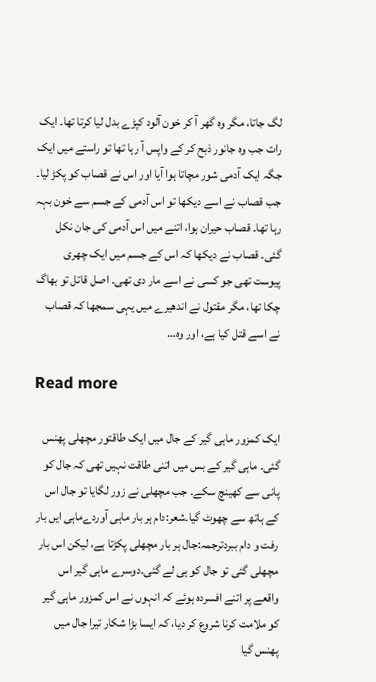لگ جاتا، مگر وہ گھر آ کر خون آلود کپڑے بدل لیا کرتا تھا۔ ایک رات جب وہ جانور ذبح کر کے واپس آ رہا تھا تو راستے میں ایک جگہ ایک آدمی شور مچاتا ہوا آیا اور اس نے قصاب کو پکڑ لیا۔ جب قصاب نے اسے دیکھا تو اس آدمی کے جسم سے خون بہہ رہا تھا۔ قصاب حیران ہوا، اتنے میں اس آدمی کی جان نکل گئی۔ قصاب نے دیکھا کہ اس کے جسم میں ایک چھری پیوست تھی جو کسی نے اسے مار دی تھی۔ اصل قاتل تو بھاگ چکا تھا، مگر مقتول نے اندھیرے میں یہی سمجھا کہ قصاب نے اسے قتل کیا ہے، اور وہ…

Read more

ایک کمزور ماہی گیر کے جال میں ایک طاقتور مچھلی پھنس گئی۔ ماہی گیر کے بس میں اتنی طاقت نہیں تھی کہ جال کو پانی سے کھینچ سکے۔ جب مچھلی نے زور لگایا تو جال اس کے ہاتھ سے چھوٹ گیا۔شعر:دام ہر بار ماہی آوردےماہی ایں بار رفت و دام ببردترجمہ:جال ہر بار مچھلی پکڑتا ہے، لیکن اس بار مچھلی گئی تو جال کو ہی لے گئی۔دوسرے ماہی گیر اس واقعے پر اتنے افسردہ ہوئے کہ انہوں نے اس کمزور ماہی گیر کو ملامت کرنا شروع کر دیا، کہ ایسا بڑا شکار تیرا جال میں پھنس گیا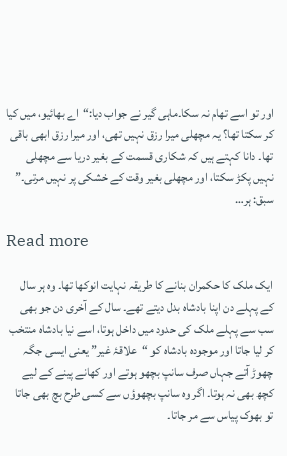اور تو اسے تھام نہ سکا۔ماہی گیر نے جواب دیا:“اے بھائیو، میں کیا کر سکتا تھا؟ یہ مچھلی میرا رزق نہیں تھی، اور میرا رزق ابھی باقی تھا۔ دانا کہتے ہیں کہ شکاری قسمت کے بغیر دریا سے مچھلی نہیں پکڑ سکتا، اور مچھلی بغیر وقت کے خشکی پر نہیں مرتی۔” سبق: ہر…

Read more

ایک ملک کا حکمران بنانے کا طریقہ نہایت انوکھا تھا۔ وہ ہر سال کے پہلے دن اپنا بادشاہ بدل دیتے تھے۔ سال کے آخری دن جو بھی سب سے پہلے ملک کی حدود میں داخل ہوتا، اسے نیا بادشاہ منتخب کر لیا جاتا اور موجودہ بادشاہ کو “علاقۂ غیر” یعنی ایسی جگہ چھوڑ آتے جہاں صرف سانپ بچھو ہوتے اور کھانے پینے کے لیے کچھ بھی نہ ہوتا۔ اگر وہ سانپ بچھوؤں سے کسی طرح بچ بھی جاتا تو بھوک پیاس سے مر جاتا۔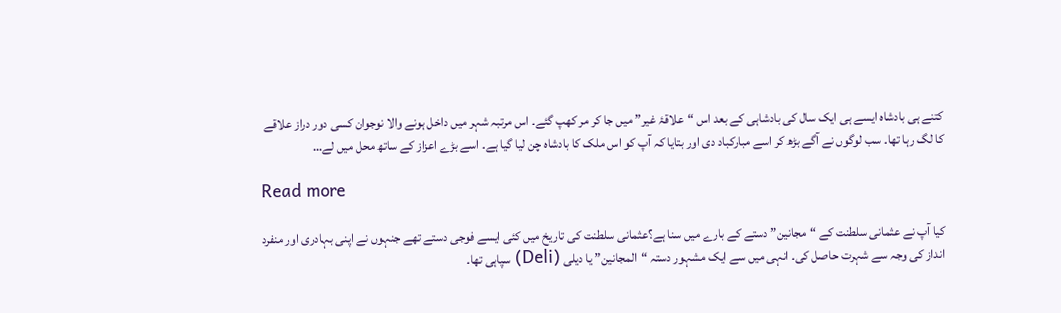کتنے ہی بادشاہ ایسے ہی ایک سال کی بادشاہی کے بعد اس “علاقۂ غیر” میں جا کر مر کھپ گئے۔ اس مرتبہ شہر میں داخل ہونے والا نوجوان کسی دور دراز علاقے کا لگ رہا تھا۔ سب لوگوں نے آگے بڑھ کر اسے مبارکباد دی اور بتایا کہ آپ کو اس ملک کا بادشاہ چن لیا گیا ہے۔ اسے بڑے اعزاز کے ساتھ محل میں لے…

Read more

کیا آپ نے عثمانی سلطنت کے “مجانین” دستے کے بارے میں سنا ہے؟عثمانی سلطنت کی تاریخ میں کئی ایسے فوجی دستے تھے جنہوں نے اپنی بہادری اور منفرد انداز کی وجہ سے شہرت حاصل کی۔ انہی میں سے ایک مشہور دستہ “المجانین” یا دیلی (Deli) سپاہی تھا۔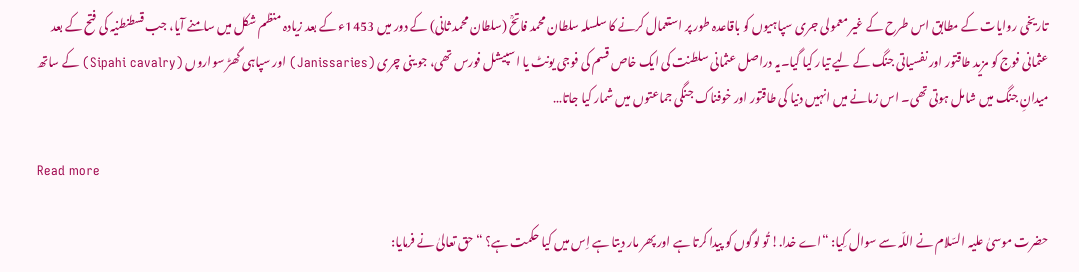تاریخی روایات کے مطابق اس طرح کے غیر معمولی جری سپاہیوں کو باقاعدہ طور پر استعمال کرنے کا سلسلہ سلطان محمد فاتحؒ (سلطان محمد ثانی) کے دور میں 1453ء کے بعد زیادہ منظم شکل میں سامنے آیا، جب قسطنطنیہ کی فتح کے بعد عثمانی فوج کو مزید طاقتور اور نفسیاتی جنگ کے لیے تیار کیا گیا۔یہ دراصل عثمانی سلطنت کی ایک خاص قسم کی فوجی یونٹ یا اسپیشل فورس تھی، جو ینی چری (Janissaries) اور سپاہی گھڑ سواروں (Sipahi cavalry) کے ساتھ میدانِ جنگ میں شامل ہوتی تھی۔ اس زمانے میں انہیں دنیا کی طاقتور اور خوفناک جنگی جماعتوں میں شمار کیا جاتا…

Read more

حضرت موسیٰ علیہ السّلام نے اللّہ سے سوال کِیا: “اے خدا.! تُو لوگوں کو پیدا کرتا ہے اور پھر مار دیتا ہے اِس میں کیا حکمت ہے؟ “حق تعالیٰ نے فرمایا: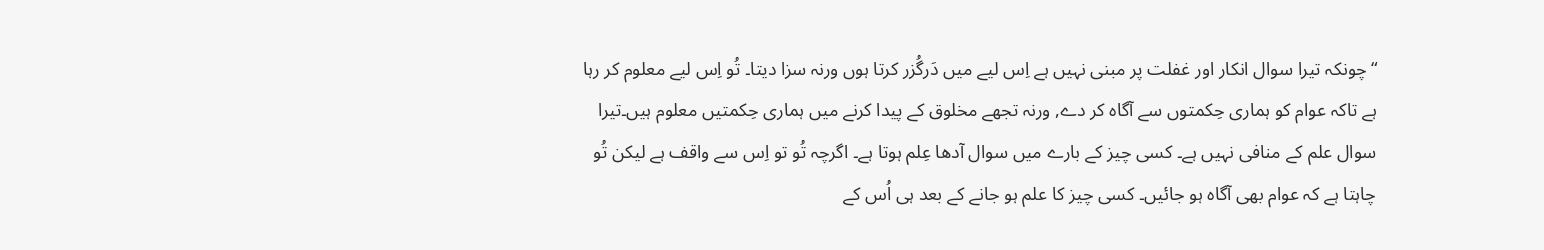“چونکہ تیرا سوال انکار اور غفلت پر مبنی نہیں ہے اِس لیے میں دَرگُزر کرتا ہوں ورنہ سزا دیتا۔ تُو اِس لیے معلوم کر رہا ہے تاکہ عوام کو ہماری حِکمتوں سے آگاہ کر دے, ورنہ تجھے مخلوق کے پیدا کرنے میں ہماری حِکمتیں معلوم ہیں۔تیرا سوال علم کے منافی نہیں ہے۔ کسی چیز کے بارے میں سوال آدھا عِلم ہوتا ہے۔ اگرچہ تُو تو اِس سے واقف ہے لیکن تُو چاہتا ہے کہ عوام بھی آگاہ ہو جائیں۔ کسی چیز کا علم ہو جانے کے بعد ہی اُس کے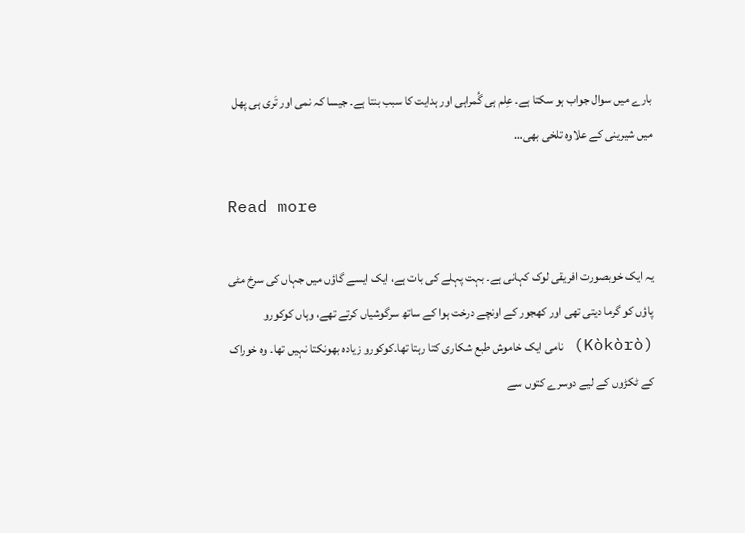بارے میں سوال جواب ہو سکتا ہے۔ عِلم ہی گُمراہی اور ہدایت کا سبب بنتا ہے۔ جیسا کہ نمی اور تَری ہی پھل میں شیرینی کے علاوہ تلخی بھی…

Read more

یہ ایک خوبصورت افریقی لوک کہانی ہے۔ بہت پہلے کی بات ہے، ایک ایسے گاؤں میں جہاں کی سرخ مٹی پاؤں کو گرما دیتی تھی اور کھجور کے اونچے درخت ہوا کے ساتھ سرگوشیاں کرتے تھے، وہاں کوکورو (Kòkòrò) نامی ایک خاموش طبع شکاری کتا رہتا تھا۔کوکورو زیادہ بھونکتا نہیں تھا۔ وہ خوراک کے ٹکڑوں کے لیے دوسرے کتوں سے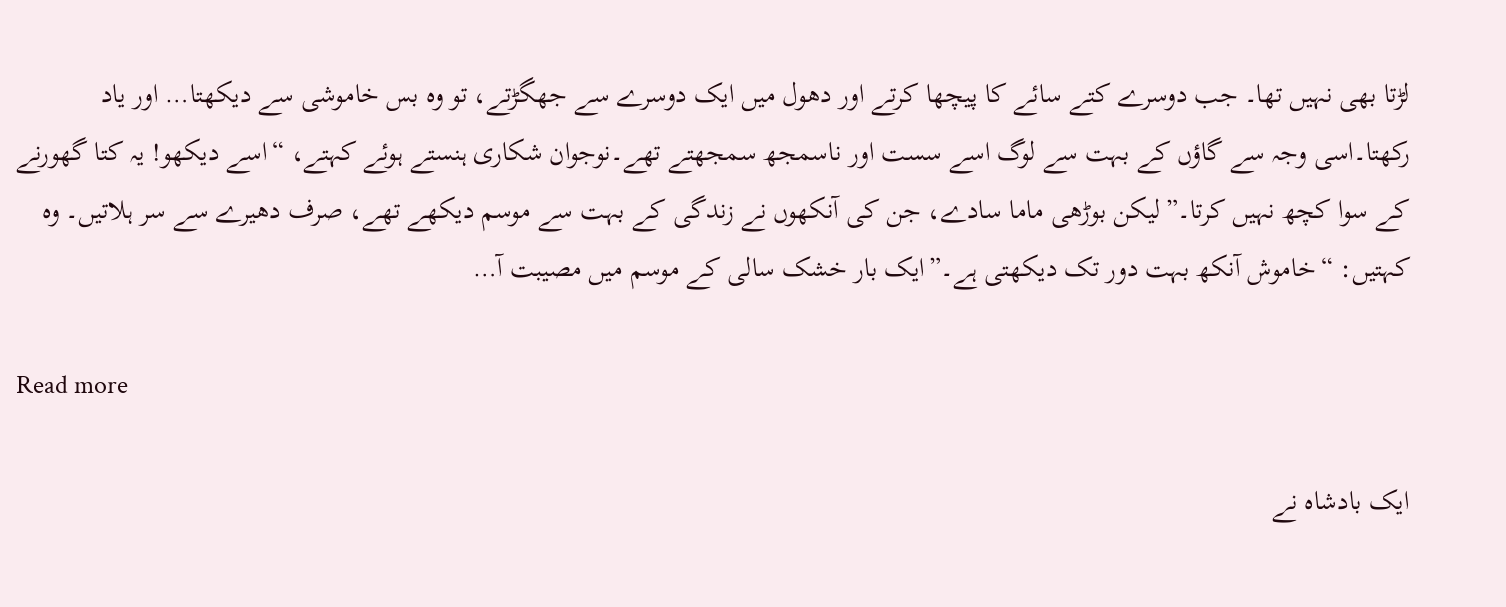لڑتا بھی نہیں تھا۔ جب دوسرے کتے سائے کا پیچھا کرتے اور دھول میں ایک دوسرے سے جھگڑتے، تو وہ بس خاموشی سے دیکھتا… اور یاد رکھتا۔اسی وجہ سے گاؤں کے بہت سے لوگ اسے سست اور ناسمجھ سمجھتے تھے۔نوجوان شکاری ہنستے ہوئے کہتے، “اسے دیکھو! یہ کتا گھورنے کے سوا کچھ نہیں کرتا۔”لیکن بوڑھی ماما سادے، جن کی آنکھوں نے زندگی کے بہت سے موسم دیکھے تھے، صرف دھیرے سے سر ہلاتیں۔ وہ کہتیں: “خاموش آنکھ بہت دور تک دیکھتی ہے۔”ایک بار خشک سالی کے موسم میں مصیبت آ…

Read more

ایک بادشاہ نے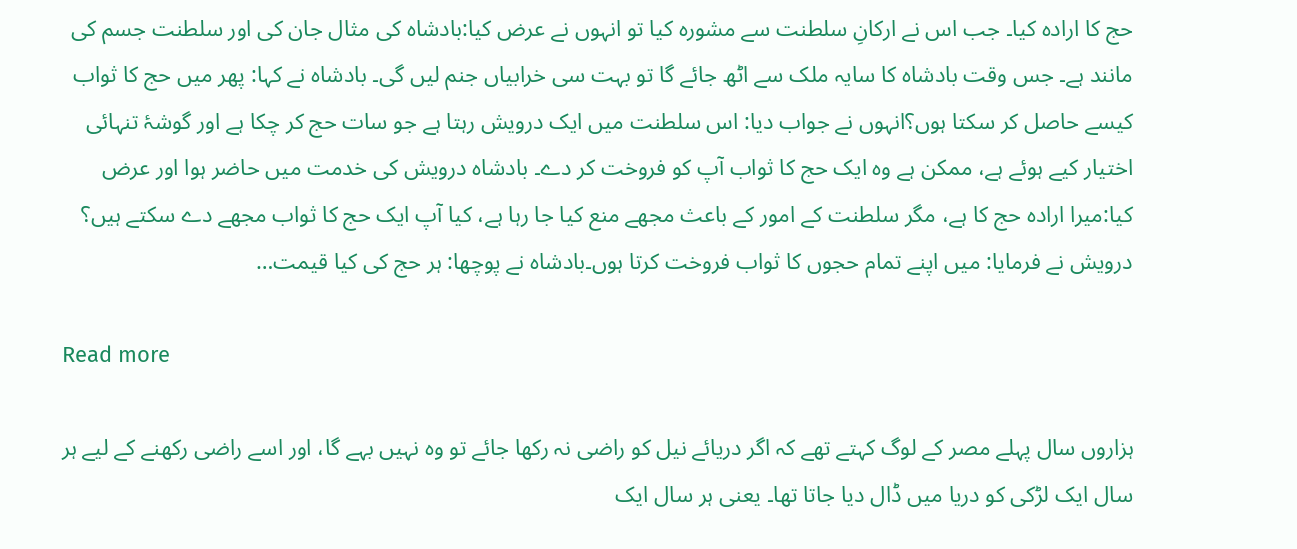حج کا ارادہ کیا۔ جب اس نے ارکانِ سلطنت سے مشورہ کیا تو انہوں نے عرض کیا:بادشاہ کی مثال جان کی اور سلطنت جسم کی مانند ہے۔ جس وقت بادشاہ کا سایہ ملک سے اٹھ جائے گا تو بہت سی خرابیاں جنم لیں گی۔ بادشاہ نے کہا: پھر میں حج کا ثواب کیسے حاصل کر سکتا ہوں؟انہوں نے جواب دیا: اس سلطنت میں ایک درویش رہتا ہے جو سات حج کر چکا ہے اور گوشۂ تنہائی اختیار کیے ہوئے ہے، ممکن ہے وہ ایک حج کا ثواب آپ کو فروخت کر دے۔ بادشاہ درویش کی خدمت میں حاضر ہوا اور عرض کیا:میرا ارادہ حج کا ہے، مگر سلطنت کے امور کے باعث مجھے منع کیا جا رہا ہے، کیا آپ ایک حج کا ثواب مجھے دے سکتے ہیں؟ درویش نے فرمایا: میں اپنے تمام حجوں کا ثواب فروخت کرتا ہوں۔بادشاہ نے پوچھا: ہر حج کی کیا قیمت…

Read more

ہزاروں سال پہلے مصر کے لوگ کہتے تھے کہ اگر دریائے نیل کو راضی نہ رکھا جائے تو وہ نہیں بہے گا، اور اسے راضی رکھنے کے لیے ہر سال ایک لڑکی کو دریا میں ڈال دیا جاتا تھا۔ یعنی ہر سال ایک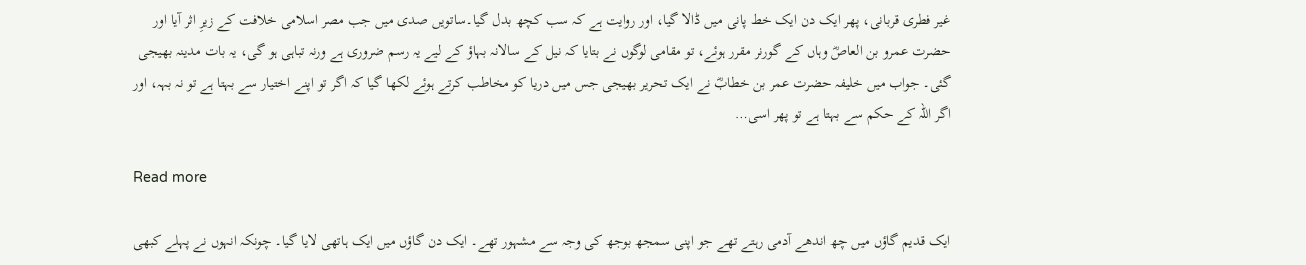غیر فطری قربانی، پھر ایک دن ایک خط پانی میں ڈالا گیا، اور روایت ہے کہ سب کچھ بدل گیا۔ساتویں صدی میں جب مصر اسلامی خلافت کے زیرِ اثر آیا اور حضرت عمرو بن العاصؓ وہاں کے گورنر مقرر ہوئے، تو مقامی لوگوں نے بتایا کہ نیل کے سالانہ بہاؤ کے لیے یہ رسم ضروری ہے ورنہ تباہی ہو گی، یہ بات مدینہ بھیجی گئی۔ جواب میں خلیفہ حضرت عمر بن خطابؓ نے ایک تحریر بھیجی جس میں دریا کو مخاطب کرتے ہوئے لکھا گیا کہ اگر تو اپنے اختیار سے بہتا ہے تو نہ بہہ، اور اگر اللہ کے حکم سے بہتا ہے تو پھر اسی…

Read more

ایک قدیم گاؤں میں چھ اندھے آدمی رہتے تھے جو اپنی سمجھ بوجھ کی وجہ سے مشہور تھے۔ ایک دن گاؤں میں ایک ہاتھی لایا گیا۔ چونکہ انہوں نے پہلے کبھی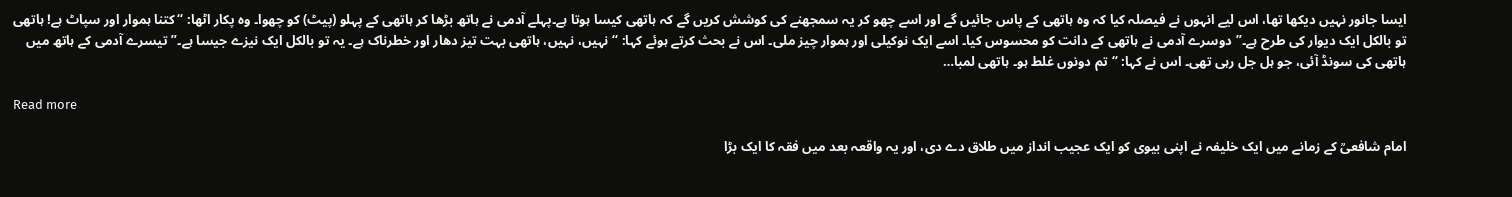ایسا جانور نہیں دیکھا تھا، اس لیے انہوں نے فیصلہ کیا کہ وہ ہاتھی کے پاس جائیں گے اور اسے چھو کر یہ سمجھنے کی کوشش کریں گے کہ ہاتھی کیسا ہوتا ہے۔پہلے آدمی نے ہاتھ بڑھا کر ہاتھی کے پہلو (پیٹ) کو چھوا۔ وہ پکار اٹھا: “کتنا ہموار اور سپاٹ ہے! ہاتھی تو بالکل ایک دیوار کی طرح ہے۔”دوسرے آدمی نے ہاتھی کے دانت کو محسوس کیا۔ اسے ایک نوکیلی اور ہموار چیز ملی۔ اس نے بحث کرتے ہوئے کہا: “نہیں، نہیں، ہاتھی بہت تیز دھار اور خطرناک ہے۔ یہ تو بالکل ایک نیزے جیسا ہے۔”تیسرے آدمی کے ہاتھ میں ہاتھی کی سونڈ آئی، جو ہل جل رہی تھی۔ اس نے کہا: “تم دونوں غلط ہو۔ ہاتھی لمبا…

Read more

امام شافعیؒ کے زمانے میں ایک خلیفہ نے اپنی بیوی کو ایک عجیب انداز میں طلاق دے دی، اور یہ واقعہ بعد میں فقہ کا ایک بڑا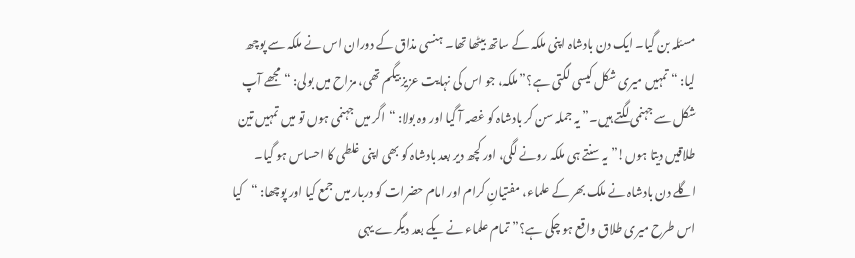مسئلہ بن گیا۔ ایک دن بادشاہ اپنی ملکہ کے ساتھ بیٹھا تھا۔ ہنسی مذاق کے دوران اس نے ملکہ سے پوچھ لیا: “تمہیں میری شکل کیسی لگتی ہے؟”ملکہ، جو اس کی نہایت عزیز بیگم تھی، مزاح میں بولی: “مجھے آپ شکل سے جہنمی لگتے ہیں۔” یہ جملہ سن کر بادشاہ کو غصہ آ گیا اور وہ بولا: “اگر میں جہنمی ہوں تو میں تمہیں تین طلاقیں دیتا ہوں!”یہ سنتے ہی ملکہ رونے لگی، اور کچھ دیر بعد بادشاہ کو بھی اپنی غلطی کا احساس ہو گیا۔ اگلے دن بادشاہ نے ملک بھر کے علماء، مفتیانِ کرام اور امام حضرات کو دربار میں جمع کیا اور پوچھا: “کیا اس طرح میری طلاق واقع ہو چکی ہے؟”تمام علماء نے یکے بعد دیگرے یہی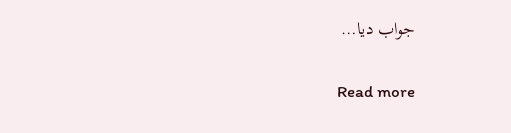جواب دیا…

Read more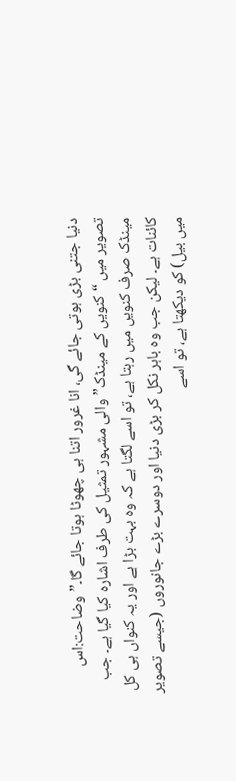دنیا جتنی بڑی ہوتی جائے گی، انا غرور اتنا ہی چھوٹا ہوتا جائے گا۔”وضاحت:اس تصویر میں “کنویں کے مینڈک” والی مشہور تمثیل کی طرف اشارہ کیا گیا ہے۔ جب مینڈک صرف کنویں میں رہتا ہے، تو اسے لگتا ہے کہ وہ بہت بڑا ہے اور یہ کنواں ہی کل کائنات ہے۔ لیکن جب وہ باہر نکل کر بڑی دنیا اور دوسرے بڑے جانوروں (جیسے تصویر میں بیل) کو دیکھتا ہے، تو اسے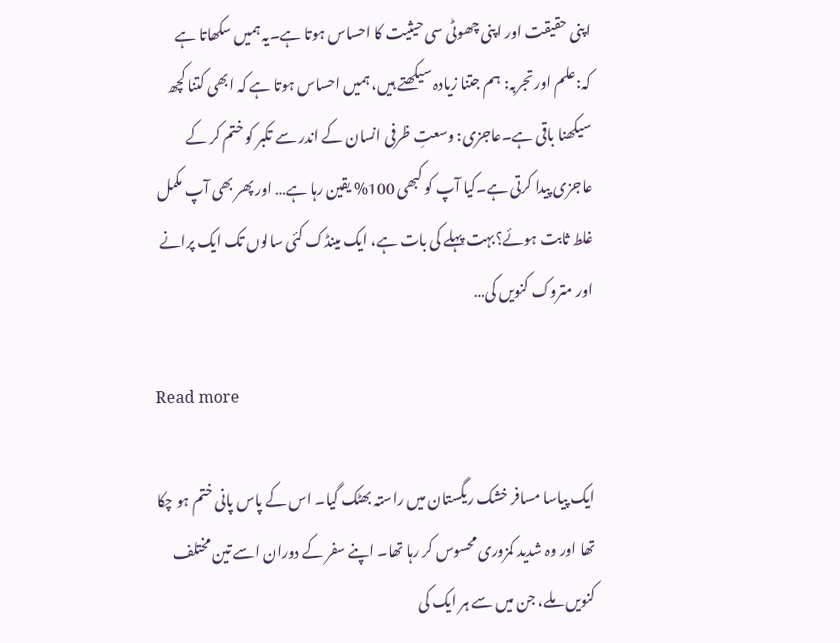اپنی حقیقت اور اپنی چھوٹی سی حیثیت کا احساس ہوتا ہے۔یہ ہمیں سکھاتا ہے کہ:علم اور تجربہ: ہم جتنا زیادہ سیکھتے ہیں، ہمیں احساس ہوتا ہے کہ ابھی کتنا کچھ سیکھنا باقی ہے۔عاجزی: وسعتِ ظرفی انسان کے اندر سے تکبر کو ختم کر کے عاجزی پیدا کرتی ہے۔کیا آپ کو کبھی 100% یقین رہا ہے… اور پھر بھی آپ مکمل غلط ثابت ہوئے؟بہت پہلے کی بات ہے، ایک مینڈک کئی سالوں تک ایک پرانے اور متروک کنویں کی…

Read more

ایک پیاسا مسافر خشک ریگستان میں راستہ بھٹک گیا۔ اس کے پاس پانی ختم ہو چکا تھا اور وہ شدید کمزوری محسوس کر رہا تھا۔ اپنے سفر کے دوران اسے تین مختلف کنویں ملے، جن میں سے ہر ایک کی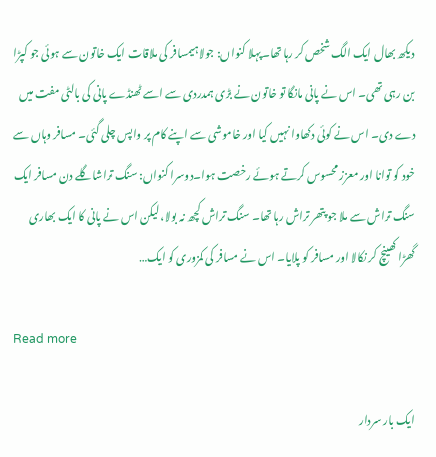دیکھ بھال ایک الگ شخص کر رہا تھا۔پہلا کنواں: جولاہیمسافر کی ملاقات ایک خاتون سے ہوئی جو کپڑا بن رہی تھی۔ اس نے پانی مانگا تو خاتون نے بڑی ہمدردی سے اسے ٹھنڈے پانی کی بالٹی مفت میں دے دی۔ اس نے کوئی دکھاوا نہیں کیا اور خاموشی سے اپنے کام پر واپس چلی گئی۔ مسافر وہاں سے خود کو توانا اور معزز محسوس کرتے ہوئے رخصت ہوا۔دوسرا کنواں: سنگ تراشاگلے دن مسافر ایک سنگ تراش سے ملا جو پتھر تراش رہا تھا۔ سنگ تراش کچھ نہ بولا، لیکن اس نے پانی کا ایک بھاری گھڑا کھینچ کر نکالا اور مسافر کو پلایا۔ اس نے مسافر کی کمزوری کو ایک…

Read more

ایک بار سردار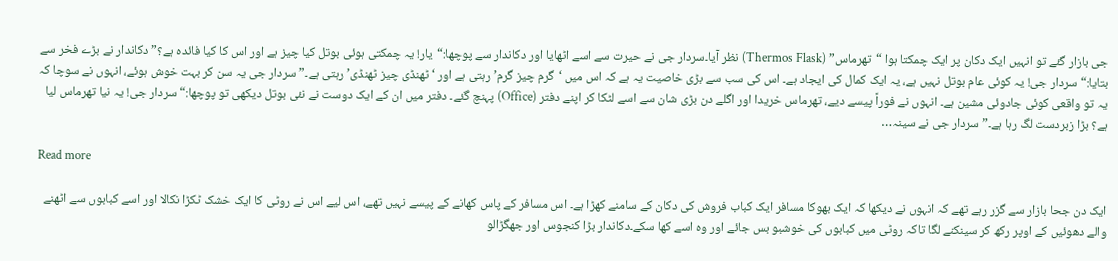جی بازار گئے تو انہیں ایک دکان پر ایک چمکتا ہوا “تھرماس” (Thermos Flask) نظر آیا۔سردار جی نے حیرت سے اسے اٹھایا اور دکاندار سے پوچھا:“یار! یہ چمکتی ہوئی بوتل کیا چیز ہے اور اس کا کیا فائدہ ہے؟” دکاندار نے بڑے فخر سے بتایا:“سردار جی! یہ کوئی عام بوتل نہیں ہے، یہ ایک کمال کی ایجاد ہے۔ اس کی سب سے بڑی خاصیت یہ ہے کہ اس میں ‘گرم چیز گرم’ رہتی ہے اور ‘ٹھنڈی چیز ٹھنڈی’ رہتی ہے۔” سردار جی یہ سن کر بہت خوش ہوئے، انہوں نے سوچا کہ یہ تو واقعی کوئی جادوئی مشین ہے۔ انہوں نے فوراً پیسے دیے، تھرماس خریدا اور اگلے دن بڑی شان سے اسے لٹکا کر اپنے دفتر (Office) پہنچ گئے۔ دفتر میں ان کے ایک دوست نے نئی بوتل دیکھی تو پوچھا:“سردار جی! یہ نیا تھرماس لیا ہے؟ بڑا زبردست لگ رہا ہے۔” سردار جی نے سینہ…

Read more

ایک دن جحا بازار سے گزر رہے تھے کہ انہوں نے دیکھا کہ ایک بھوکا مسافر ایک کباب فروش کی دکان کے سامنے کھڑا ہے۔ اس مسافر کے پاس کھانے کے پیسے نہیں تھے، اس لیے اس نے روٹی کا ایک خشک ٹکڑا نکالا اور اسے کبابوں سے اٹھنے والے دھوئیں کے اوپر رکھ کر سینکنے لگا تاکہ روٹی میں کبابوں کی خوشبو بس جائے اور وہ اسے کھا سکے۔دکاندار بڑا کنجوس اور جھگڑالو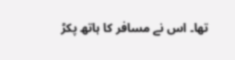تھا۔ اس نے مسافر کا ہاتھ پکڑ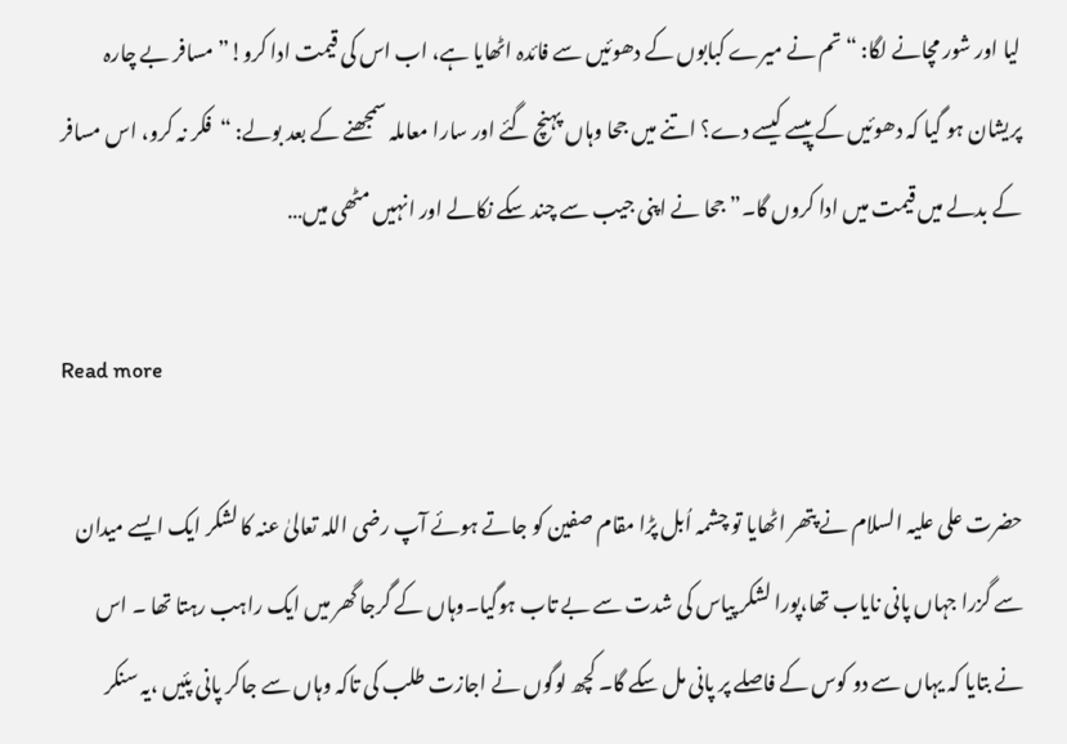لیا اور شور مچانے لگا: “تم نے میرے کبابوں کے دھوئیں سے فائدہ اٹھایا ہے، اب اس کی قیمت ادا کرو!”مسافر بے چارہ پریشان ہو گیا کہ دھوئیں کے پیسے کیسے دے؟ اتنے میں جحا وہاں پہنچ گئے اور سارا معاملہ سمجھنے کے بعد بولے: “فکر نہ کرو، اس مسافر کے بدلے میں قیمت میں ادا کروں گا۔”جحا نے اپنی جیب سے چند سکے نکالے اور انہیں مٹھی میں…

Read more

حضرت علی علیہ السلام نے پتھر اٹھایا تو چشمہ اُبل پڑا مقام صفین کو جاتے ہوئے آپ رضی اللہ تعالیٰ عنہ کا لشکر ایک ایسے میدان سے گزرا جہاں پانی نایاب تھا،پورا لشکر پیاس کی شدت سے بے تاب ہوگیا۔وہاں کے گرجا گھر میں ایک راہب رہتا تھا ۔ اس نے بتایا کہ یہاں سے دو کوس کے فاصلے پر پانی مل سکے گا۔ کچھ لوگوں نے اجازت طلب کی تاکہ وہاں سے جاکر پانی پئیں ،یہ سنکر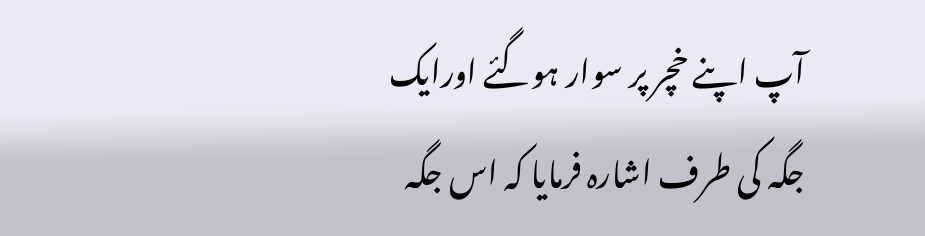آپ اپنے خچر پر سوار ہوگئے اورایک جگہ کی طرف اشارہ فرمایا کہ اس جگہ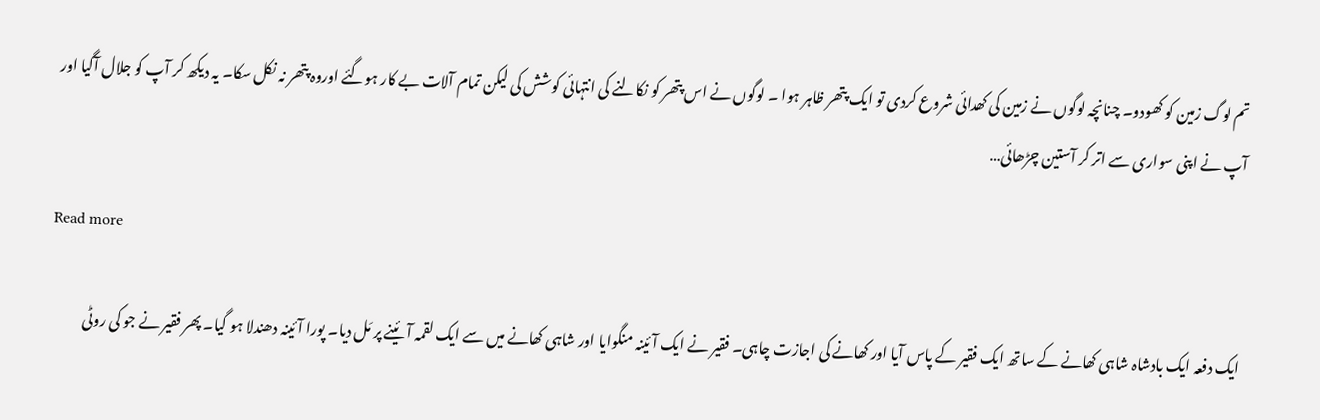تم لوگ زمین کو کھودو۔ چنانچہ لوگوں نے زمین کی کھدائی شروع کردی تو ایک پتھر ظاہر ہوا ۔ لوگوں نے اس پتھر کو نکالنے کی انتہائی کوشش کی لیکن تمام آلات بے کار ہوگئے اوروہ پتھر نہ نکل سکا۔ یہ دیکھ کر آپ کو جلال آگیا اور آپ نے اپنی سواری سے اتر کر آستین چڑھائی…

Read more

ایک دفعہ ایک بادشاہ شاہی کھانے کے ساتھ ایک فقیر کے پاس آیا اور کھانے کی اجازت چاہی۔ فقیر نے ایک آئینہ منگوایا اور شاہی کھانے میں سے ایک لقمہ آئینے پر مَل دیا۔ پورا آئینہ دھندلا ہو گیا۔ پھر فقیر نے جو کی روٹی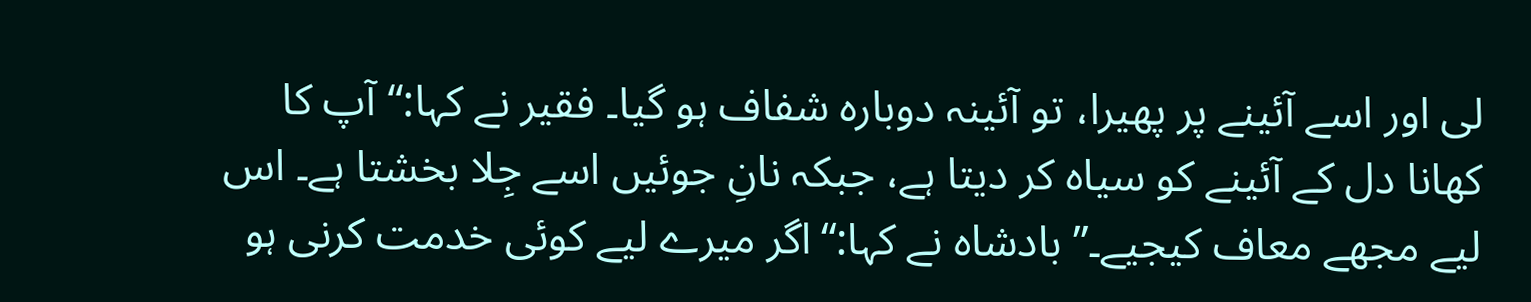لی اور اسے آئینے پر پھیرا، تو آئینہ دوبارہ شفاف ہو گیا۔ فقیر نے کہا:“آپ کا کھانا دل کے آئینے کو سیاہ کر دیتا ہے، جبکہ نانِ جوئیں اسے جِلا بخشتا ہے۔ اس لیے مجھے معاف کیجیے۔” بادشاہ نے کہا:“اگر میرے لیے کوئی خدمت کرنی ہو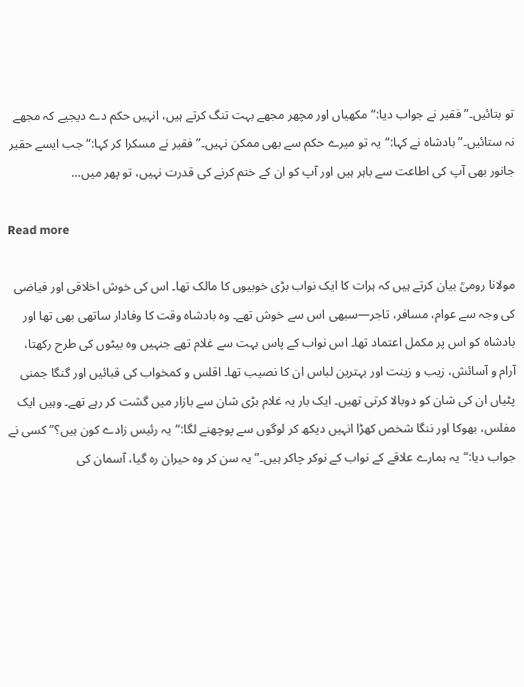تو بتائیں۔” فقیر نے جواب دیا:“مکھیاں اور مچھر مجھے بہت تنگ کرتے ہیں، انہیں حکم دے دیجیے کہ مجھے نہ ستائیں۔” بادشاہ نے کہا:“یہ تو میرے حکم سے بھی ممکن نہیں۔” فقیر نے مسکرا کر کہا:“جب ایسے حقیر جانور بھی آپ کی اطاعت سے باہر ہیں اور آپ کو ان کے ختم کرنے کی قدرت نہیں، تو پھر میں…

Read more

مولانا رومیؒ بیان کرتے ہیں کہ ہرات کا ایک نواب بڑی خوبیوں کا مالک تھا۔ اس کی خوش اخلاقی اور فیاضی کی وجہ سے عوام، مسافر، تاجر—سبھی اس سے خوش تھے۔ وہ بادشاہ وقت کا وفادار ساتھی بھی تھا اور بادشاہ کو اس پر مکمل اعتماد تھا۔ اس نواب کے پاس بہت سے غلام تھے جنہیں وہ بیٹوں کی طرح رکھتا، آرام و آسائش، زیب و زینت اور بہترین لباس ان کا نصیب تھا۔ اقلس و کمخواب کی قبائیں اور گنگا جمنی پٹیاں ان کی شان کو دوبالا کرتی تھیں۔ ایک بار یہ غلام بڑی شان سے بازار میں گشت کر رہے تھے۔ وہیں ایک مفلس، بھوکا اور ننگا شخص کھڑا انہیں دیکھ کر لوگوں سے پوچھنے لگا:“یہ رئیس زادے کون ہیں؟” کسی نے جواب دیا:“یہ ہمارے علاقے کے نواب کے نوکر چاکر ہیں۔” یہ سن کر وہ حیران رہ گیا، آسمان کی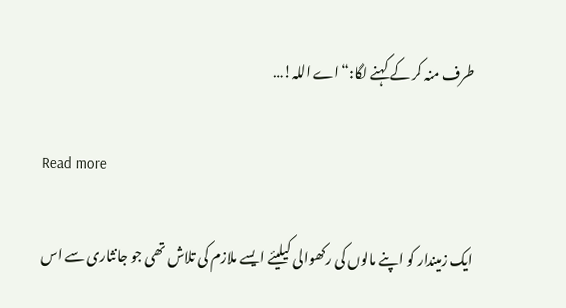طرف منہ کر کے کہنے لگا:“اے اللہ!…

Read more

ایک زمیندار کو اپنے مالوں کی رکھوالی کیلیئے ایسے ملازم کی تلاش تھی جو جانثاری سے اس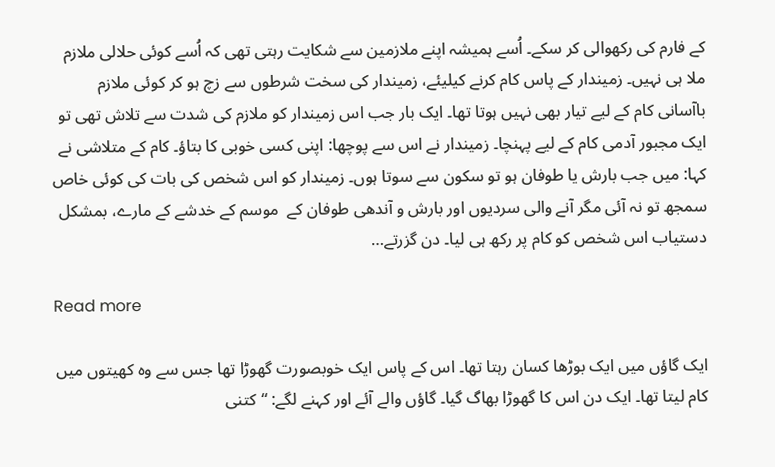کے فارم کی رکھوالی کر سکے۔ اُسے ہمیشہ اپنے ملازمین سے شکایت رہتی تھی کہ اُسے کوئی حلالی ملازم ملا ہی نہیں۔ زمیندار کے پاس کام کرنے کیلیئے، زمیندار کی سخت شرطوں سے زچ ہو کر کوئی ملازم باآسانی کام کے لیے تیار بھی نہیں ہوتا تھا۔ ایک بار جب اس زمیندار کو ملازم کی شدت سے تلاش تھی تو ایک مجبور آدمی کام کے لیے پہنچا۔ زمیندار نے اس سے پوچھا: اپنی کسی خوبی کا بتاؤ۔ کام کے متلاشی نے کہا: میں جب بارش یا طوفان ہو تو سکون سے سوتا ہوں۔ زمیندار کو اس شخص کی بات کی کوئی خاص سمجھ تو نہ آئی مگر آنے والی سردیوں اور بارش و آندھی طوفان کے  موسم کے خدشے کے مارے، بمشکل دستیاب اس شخص کو کام پر رکھ ہی لیا۔ دن گزرتے…

Read more

ایک گاؤں میں ایک بوڑھا کسان رہتا تھا۔ اس کے پاس ایک خوبصورت گھوڑا تھا جس سے وہ کھیتوں میں کام لیتا تھا۔ ایک دن اس کا گھوڑا بھاگ گیا۔ گاؤں والے آئے اور کہنے لگے: “کتنی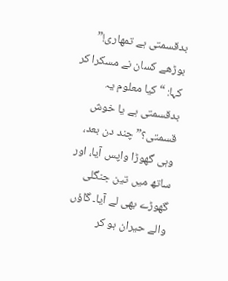بدقسمتی ہے تمھاری!” بوڑھے کسان نے مسکرا کر کہا: “کیا معلوم یہ بدقسمتی ہے یا خوش قسمتی؟” چند دن بعد، وہی گھوڑا واپس آیا، اور ساتھ میں تین جنگلی گھوڑے بھی لے آیا۔ گاؤں والے حیران ہو کر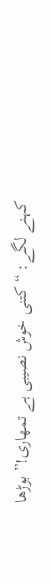کہنے لگے: “کتنی خوش نصیبی ہے تمھاری!” بوڑھا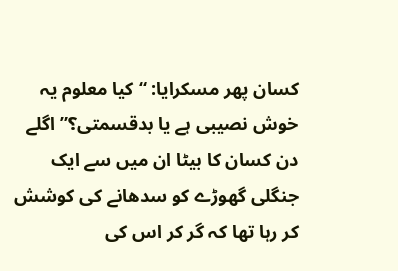کسان پھر مسکرایا: “کیا معلوم یہ خوش نصیبی ہے یا بدقسمتی؟” اگلے دن کسان کا بیٹا ان میں سے ایک جنگلی گھوڑے کو سدھانے کی کوشش کر رہا تھا کہ گر کر اس کی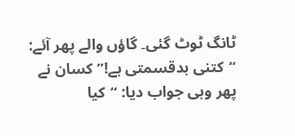ٹانگ ٹوٹ گئی۔ گاؤں والے پھر آئے: “کتنی بدقسمتی ہے!” کسان نے پھر وہی جواب دیا: “کیا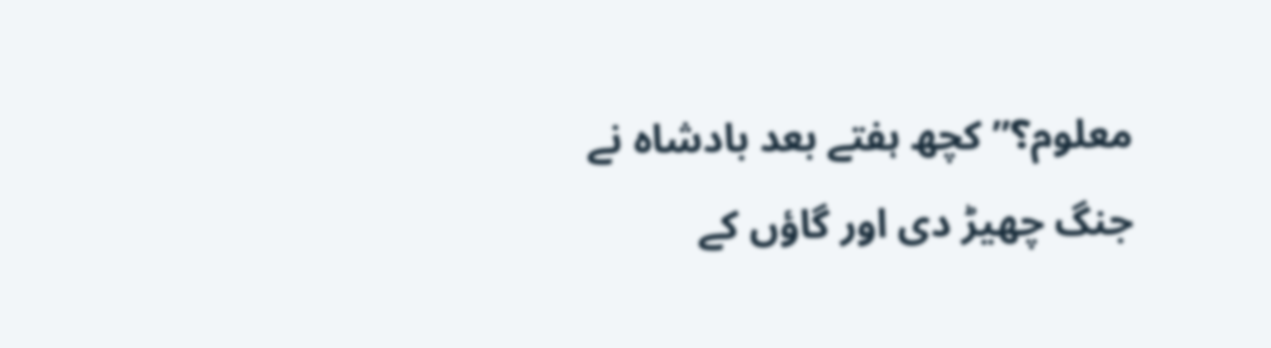معلوم؟” کچھ ہفتے بعد بادشاہ نے جنگ چھیڑ دی اور گاؤں کے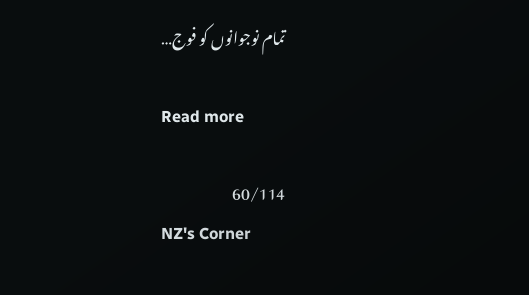تمام نوجوانوں کو فوج…

Read more

60/114
NZ's Corner